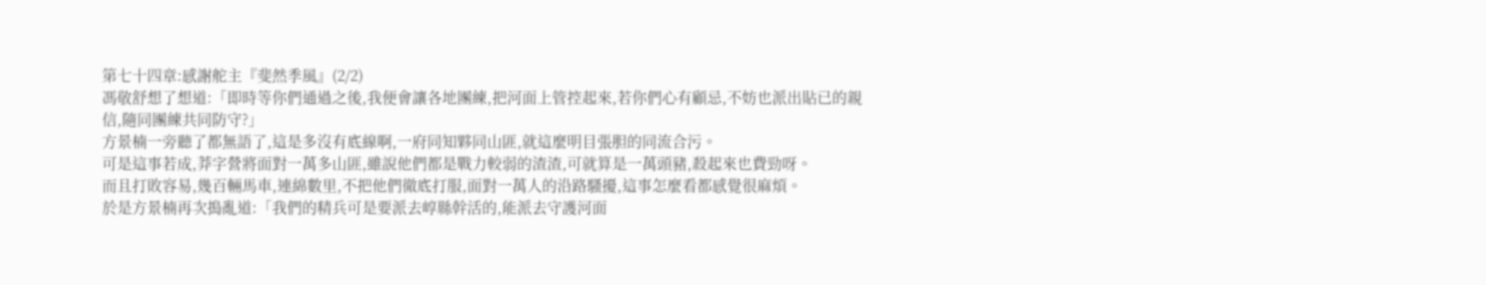第七十四章:感謝舵主『斐然季風』(2/2)
馮敬舒想了想道:「即時等你們通過之後,我便會讓各地團練,把河面上管控起來,若你們心有顧忌,不妨也派出貼已的親信,隨同團練共同防守?」
方景楠一旁聽了都無語了,這是多沒有底線啊,一府同知夥同山匪,就這麼明目張胆的同流合污。
可是這事若成,莽字營將面對一萬多山匪,雖說他們都是戰力較弱的渣渣,可就算是一萬頭豬,殺起來也費勁呀。
而且打敗容易,幾百輛馬車,連綿數里,不把他們徹底打服,面對一萬人的沿路騷擾,這事怎麼看都感覺很麻煩。
於是方景楠再次搗亂道:「我們的精兵可是要派去崞縣幹活的,能派去守護河面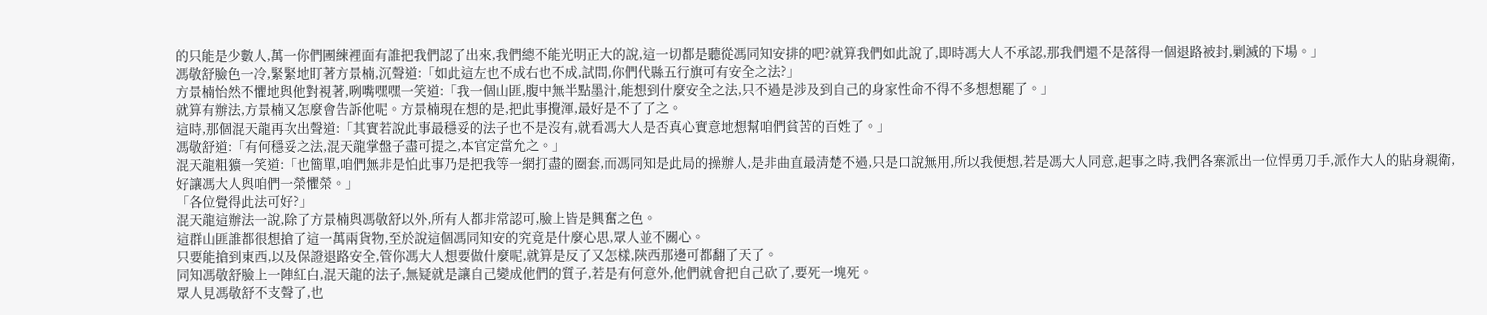的只能是少數人,萬一你們團練裡面有誰把我們認了出來,我們總不能光明正大的說,這一切都是聽從馮同知安排的吧?就算我們如此說了,即時馮大人不承認,那我們還不是落得一個退路被封,剿滅的下場。」
馮敬舒臉色一冷,緊緊地盯著方景楠,沉聲道:「如此這左也不成右也不成,試問,你們代縣五行旗可有安全之法?」
方景楠怡然不懼地與他對視著,咧嘴嘿嘿一笑道:「我一個山匪,腹中無半點墨汁,能想到什麼安全之法,只不過是涉及到自己的身家性命不得不多想想罷了。」
就算有辦法,方景楠又怎麼會告訴他呢。方景楠現在想的是,把此事攪渾,最好是不了了之。
這時,那個混天龍再次出聲道:「其實若說此事最穩妥的法子也不是沒有,就看馮大人是否真心實意地想幫咱們貧苦的百姓了。」
馮敬舒道:「有何穩妥之法,混天龍掌盤子盡可提之,本官定當允之。」
混天龍粗獷一笑道:「也簡單,咱們無非是怕此事乃是把我等一網打盡的圈套,而馮同知是此局的操辦人,是非曲直最清楚不過,只是口說無用,所以我便想,若是馮大人同意,起事之時,我們各寨派出一位悍勇刀手,派作大人的貼身親衛,好讓馮大人與咱們一榮懼榮。」
「各位覺得此法可好?」
混天龍這辦法一說,除了方景楠與馮敬舒以外,所有人都非常認可,臉上皆是興奮之色。
這群山匪誰都很想搶了這一萬兩貨物,至於說這個馮同知安的究竟是什麼心思,眾人並不關心。
只要能搶到東西,以及保證退路安全,管你馮大人想要做什麼呢,就算是反了又怎樣,陝西那邊可都翻了天了。
同知馮敬舒臉上一陣紅白,混天龍的法子,無疑就是讓自己變成他們的質子,若是有何意外,他們就會把自己砍了,要死一塊死。
眾人見馮敬舒不支聲了,也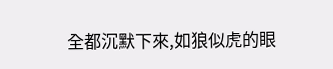全都沉默下來,如狼似虎的眼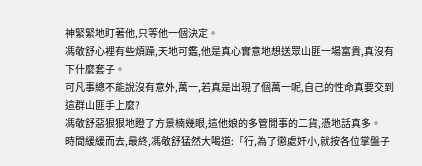神緊緊地盯著他,只等他一個決定。
馮敬舒心裡有些煩躁,天地可鑑,他是真心實意地想送眾山匪一場富貴,真沒有下什麼套子。
可凡事總不能說沒有意外,萬一,若真是出現了個萬一呢,自己的性命真要交到這群山匪手上麼?
馮敬舒惡狠狠地瞪了方景楠幾眼,這他娘的多管閒事的二貨,憑地話真多。
時間緩緩而去,最終,馮敬舒猛然大喝道:「行,為了懲處奸小,就按各位掌盤子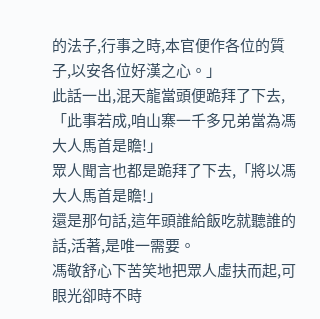的法子,行事之時,本官便作各位的質子,以安各位好漢之心。」
此話一出,混天龍當頭便跪拜了下去,「此事若成,咱山寨一千多兄弟當為馮大人馬首是瞻!」
眾人聞言也都是跪拜了下去,「將以馮大人馬首是瞻!」
還是那句話,這年頭誰給飯吃就聽誰的話,活著,是唯一需要。
馮敬舒心下苦笑地把眾人虛扶而起,可眼光卻時不時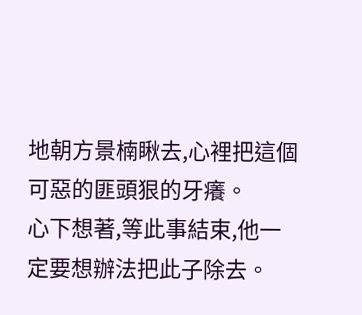地朝方景楠瞅去,心裡把這個可惡的匪頭狠的牙癢。
心下想著,等此事結束,他一定要想辦法把此子除去。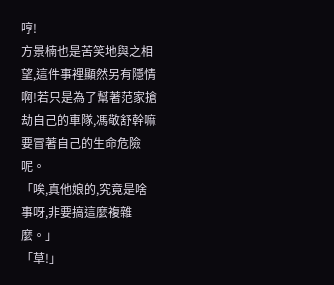哼!
方景楠也是苦笑地與之相望,這件事裡顯然另有隱情啊!若只是為了幫著范家搶劫自己的車隊,馮敬舒幹嘛要冒著自己的生命危險呢。
「唉,真他娘的,究竟是啥事呀,非要搞這麼複雜麼。」
「草!」